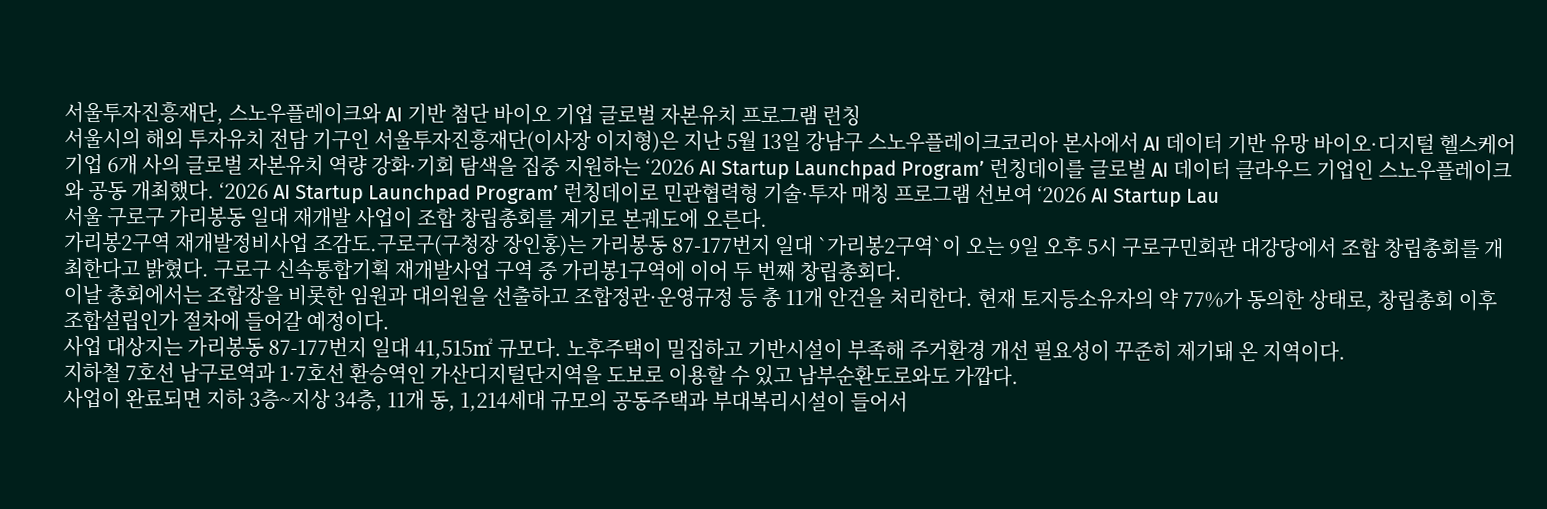서울투자진흥재단, 스노우플레이크와 AI 기반 첨단 바이오 기업 글로벌 자본유치 프로그램 런칭
서울시의 해외 투자유치 전담 기구인 서울투자진흥재단(이사장 이지형)은 지난 5월 13일 강남구 스노우플레이크코리아 본사에서 AI 데이터 기반 유망 바이오·디지털 헬스케어 기업 6개 사의 글로벌 자본유치 역량 강화·기회 탐색을 집중 지원하는 ‘2026 AI Startup Launchpad Program’ 런칭데이를 글로벌 AI 데이터 클라우드 기업인 스노우플레이크와 공동 개최했다. ‘2026 AI Startup Launchpad Program’ 런칭데이로 민관협력형 기술·투자 매칭 프로그램 선보여 ‘2026 AI Startup Lau
서울 구로구 가리봉동 일대 재개발 사업이 조합 창립총회를 계기로 본궤도에 오른다.
가리봉2구역 재개발정비사업 조감도.구로구(구청장 장인홍)는 가리봉동 87-177번지 일대 `가리봉2구역`이 오는 9일 오후 5시 구로구민회관 대강당에서 조합 창립총회를 개최한다고 밝혔다. 구로구 신속통합기획 재개발사업 구역 중 가리봉1구역에 이어 두 번째 창립총회다.
이날 총회에서는 조합장을 비롯한 임원과 대의원을 선출하고 조합정관·운영규정 등 총 11개 안건을 처리한다. 현재 토지등소유자의 약 77%가 동의한 상태로, 창립총회 이후 조합설립인가 절차에 들어갈 예정이다.
사업 대상지는 가리봉동 87-177번지 일대 41,515㎡ 규모다. 노후주택이 밀집하고 기반시설이 부족해 주거환경 개선 필요성이 꾸준히 제기돼 온 지역이다.
지하철 7호선 남구로역과 1·7호선 환승역인 가산디지털단지역을 도보로 이용할 수 있고 남부순환도로와도 가깝다.
사업이 완료되면 지하 3층~지상 34층, 11개 동, 1,214세대 규모의 공동주택과 부대복리시설이 들어서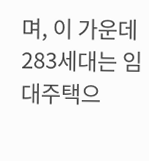며, 이 가운데 283세대는 임대주택으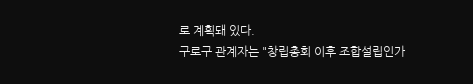로 계획돼 있다.
구로구 관계자는 "창립총회 이후 조합설립인가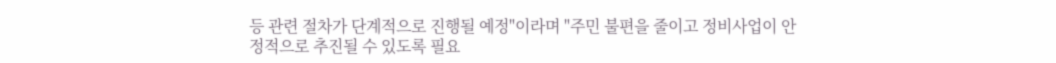등 관련 절차가 단계적으로 진행될 예정"이라며 "주민 불편을 줄이고 정비사업이 안정적으로 추진될 수 있도록 필요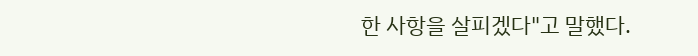한 사항을 살피겠다"고 말했다.